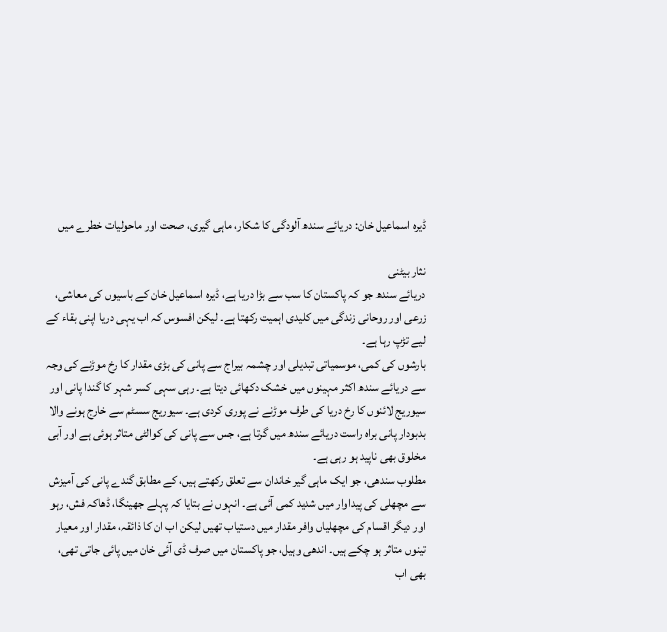ڈیرہ اسماعیل خان: دریائے سندھ آلودگی کا شکار، ماہی گیری، صحت اور ماحولیات خطرے میں

نثار بیٹنی
دریائے سندھ جو کہ پاکستان کا سب سے بڑا دریا ہے، ڈیرہ اسماعیل خان کے باسیوں کی معاشی، زرعی اور روحانی زندگی میں کلیدی اہمیت رکھتا ہے۔ لیکن افسوس کہ اب یہی دریا اپنی بقاء کے لیے تڑپ رہا ہے۔
بارشوں کی کمی، موسمیاتی تبدیلی اور چشمہ بیراج سے پانی کی بڑی مقدار کا رخ موڑنے کی وجہ سے دریائے سندھ اکثر مہینوں میں خشک دکھائی دیتا ہے۔ رہی سہی کسر شہر کا گندا پانی اور سیوریج لائنوں کا رخ دریا کی طرف موڑنے نے پوری کردی ہے۔ سیوریج سسٹم سے خارج ہونے والا بدبودار پانی براہ راست دریائے سندھ میں گرتا ہے، جس سے پانی کی کوالٹی متاثر ہوئی ہے اور آبی مخلوق بھی ناپید ہو رہی ہے۔
مطلوب سندھی، جو ایک ماہی گیر خاندان سے تعلق رکھتے ہیں، کے مطابق گندے پانی کی آمیزش سے مچھلی کی پیداوار میں شدید کمی آئی ہے۔ انہوں نے بتایا کہ پہلے جھینگا، ڈھاکہ فش، رہو اور دیگر اقسام کی مچھلیاں وافر مقدار میں دستیاب تھیں لیکن اب ان کا ذائقہ، مقدار اور معیار تینوں متاثر ہو چکے ہیں۔ اندھی وہیل، جو پاکستان میں صرف ڈی آئی خان میں پائی جاتی تھی، بھی اب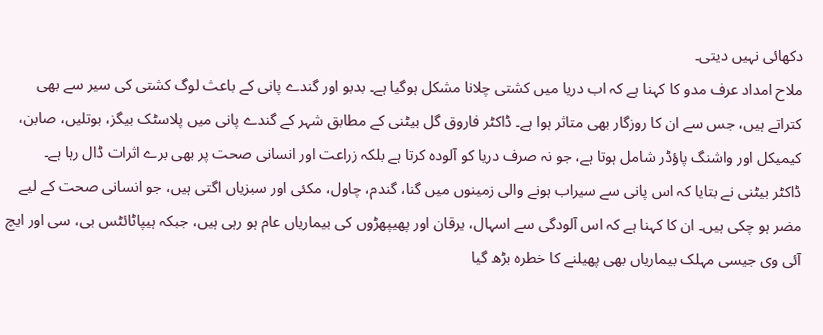دکھائی نہیں دیتی۔
ملاح امداد عرف مدو کا کہنا ہے کہ اب دریا میں کشتی چلانا مشکل ہوگیا ہے۔ بدبو اور گندے پانی کے باعث لوگ کشتی کی سیر سے بھی کتراتے ہیں، جس سے ان کا روزگار بھی متاثر ہوا ہے۔ ڈاکٹر فاروق گل بیٹنی کے مطابق شہر کے گندے پانی میں پلاسٹک بیگز، بوتلیں، صابن، کیمیکل اور واشنگ پاؤڈر شامل ہوتا ہے، جو نہ صرف دریا کو آلودہ کرتا ہے بلکہ زراعت اور انسانی صحت پر بھی برے اثرات ڈال رہا ہے۔
ڈاکٹر بیٹنی نے بتایا کہ اس پانی سے سیراب ہونے والی زمینوں میں گنا، گندم، چاول، مکئی اور سبزیاں اگتی ہیں، جو انسانی صحت کے لیے مضر ہو چکی ہیں۔ ان کا کہنا ہے کہ اس آلودگی سے اسہال، یرقان اور پھیپھڑوں کی بیماریاں عام ہو رہی ہیں، جبکہ ہیپاٹائٹس بی، سی اور ایچ آئی وی جیسی مہلک بیماریاں بھی پھیلنے کا خطرہ بڑھ گیا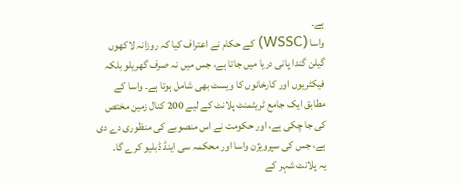ہے۔
واسا (WSSC) کے حکام نے اعتراف کیا کہ روزانہ لاکھوں گیلن گندا پانی دریا میں جاتا ہے، جس میں نہ صرف گھریلو بلکہ فیکٹریوں اور کارخانوں کا ویسٹ بھی شامل ہوتا ہے۔ واسا کے مطابق ایک جامع ٹریٹمنٹ پلانٹ کے لیے 200 کنال زمین مختص کی جا چکی ہے، اور حکومت نے اس منصوبے کی منظوری دے دی ہے، جس کی سپرویژن واسا اور محکمہ سی اینڈ ڈبلیو کرے گا۔
یہ پلانٹ شہر کے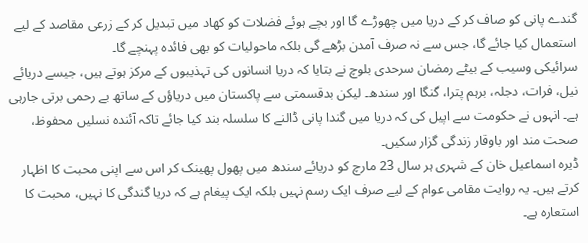گندے پانی کو صاف کر کے دریا میں چھوڑے گا اور بچے ہوئے فضلات کو کھاد میں تبدیل کر کے زرعی مقاصد کے لیے استعمال کیا جائے گا، جس سے نہ صرف آمدن بڑھے گی بلکہ ماحولیات کو بھی فائدہ پہنچے گا۔
سرائیکی وسیب کے بیٹے رمضان سرحدی بلوچ نے بتایا کہ دریا انسانوں کی تہذیبوں کے مرکز ہوتے ہیں، جیسے دریائے نیل، فرات، دجلہ، برہم پترا، گنگا اور سندھ۔ لیکن بدقسمتی سے پاکستان میں دریاؤں کے ساتھ بے رحمی برتی جارہی ہے۔ انہوں نے حکومت سے اپیل کی کہ دریا میں گندا پانی ڈالنے کا سلسلہ بند کیا جائے تاکہ آئندہ نسلیں محفوظ، صحت مند اور باوقار زندگی گزار سکیں۔
ڈیرہ اسماعیل خان کے شہری ہر سال 23 مارچ کو دریائے سندھ میں پھول پھینک کر اس سے اپنی محبت کا اظہار کرتے ہیں۔ یہ روایت مقامی عوام کے لیے صرف ایک رسم نہیں بلکہ ایک پیغام ہے کہ دریا گندگی کا نہیں، محبت کا استعارہ ہے۔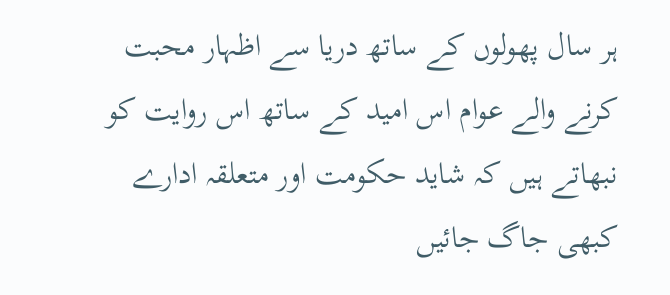ہر سال پھولوں کے ساتھ دریا سے اظہار محبت کرنے والے عوام اس امید کے ساتھ اس روایت کو نبھاتے ہیں کہ شاید حکومت اور متعلقہ ادارے کبھی جاگ جائیں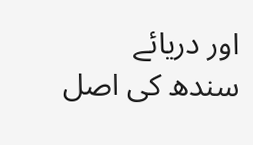اور دریائے سندھ کی اصل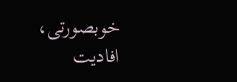خوبصورتی، افادیت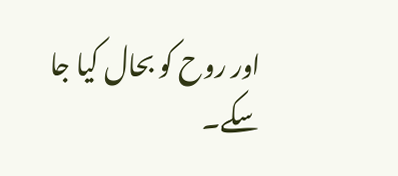اور روح کو بحال کیا جا سکے۔